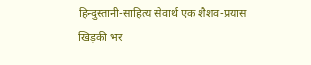हिन्दुस्तानी-साहित्य सेवार्थ एक शैशव-प्रयास
खिड़की भर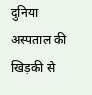दुनिया
अस्पताल की खिड़की से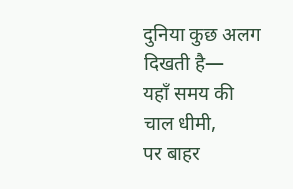दुनिया कुछ अलग दिखती है—
यहाँ समय की चाल धीमी,
पर बाहर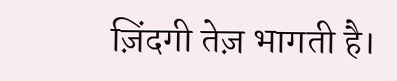ज़िंदगी तेज़ भागती है।